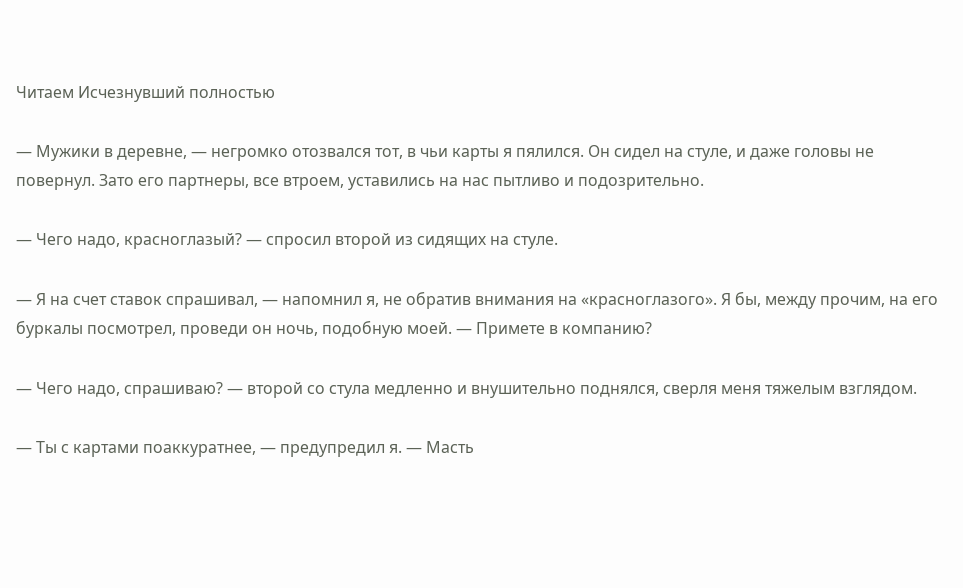Читаем Исчезнувший полностью

— Мужики в деревне, — негромко отозвался тот, в чьи карты я пялился. Он сидел на стуле, и даже головы не повернул. Зато его партнеры, все втроем, уставились на нас пытливо и подозрительно.

— Чего надо, красноглазый? — спросил второй из сидящих на стуле.

— Я на счет ставок спрашивал, — напомнил я, не обратив внимания на «красноглазого». Я бы, между прочим, на его буркалы посмотрел, проведи он ночь, подобную моей. — Примете в компанию?

— Чего надо, спрашиваю? — второй со стула медленно и внушительно поднялся, сверля меня тяжелым взглядом.

— Ты с картами поаккуратнее, — предупредил я. — Масть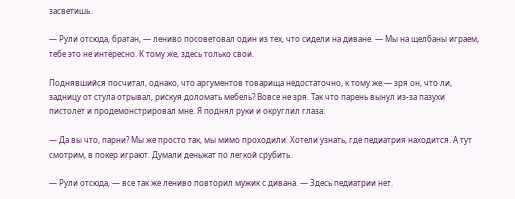засветишь.

— Рули отсюда, братан, — лениво посоветовал один из тех, что сидели на диване. — Мы на щелбаны играем, тебе это не интересно. К тому же, здесь только свои.

Поднявшийся посчитал, однако, что аргументов товарища недостаточно, к тому же — зря он, что ли, задницу от стула отрывал, рискуя доломать мебель? Вовсе не зря. Так что парень вынул из-за пазухи пистолет и продемонстрировал мне. Я поднял руки и округлил глаза:

— Да вы что, парни? Мы же просто так, мы мимо проходили. Хотели узнать, где педиатрия находится. А тут смотрим, в покер играют. Думали деньжат по легкой срубить.

— Рули отсюда, — все так же лениво повторил мужик с дивана. — Здесь педиатрии нет.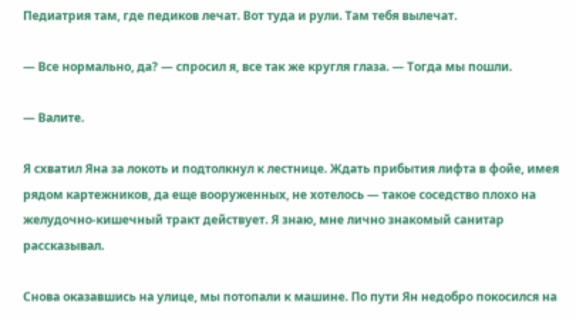Педиатрия там, где педиков лечат. Вот туда и рули. Там тебя вылечат.

— Все нормально, да? — спросил я, все так же кругля глаза. — Тогда мы пошли.

— Валите.

Я схватил Яна за локоть и подтолкнул к лестнице. Ждать прибытия лифта в фойе, имея рядом картежников, да еще вооруженных, не хотелось — такое соседство плохо на желудочно-кишечный тракт действует. Я знаю, мне лично знакомый санитар рассказывал.

Снова оказавшись на улице, мы потопали к машине. По пути Ян недобро покосился на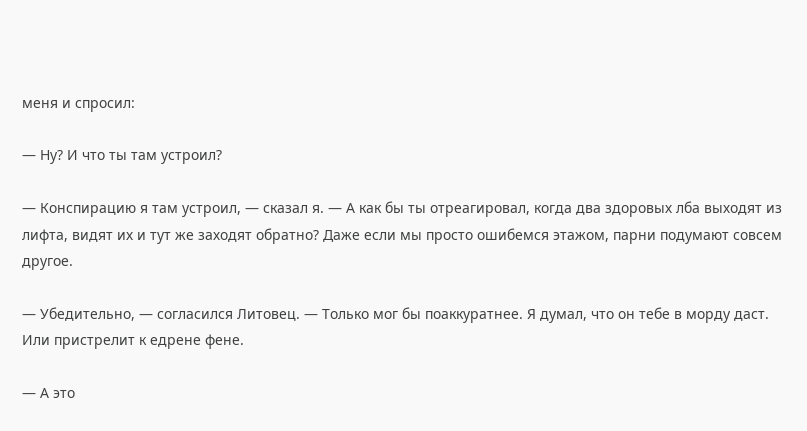меня и спросил:

— Ну? И что ты там устроил?

— Конспирацию я там устроил, — сказал я. — А как бы ты отреагировал, когда два здоровых лба выходят из лифта, видят их и тут же заходят обратно? Даже если мы просто ошибемся этажом, парни подумают совсем другое.

— Убедительно, — согласился Литовец. — Только мог бы поаккуратнее. Я думал, что он тебе в морду даст. Или пристрелит к едрене фене.

— А это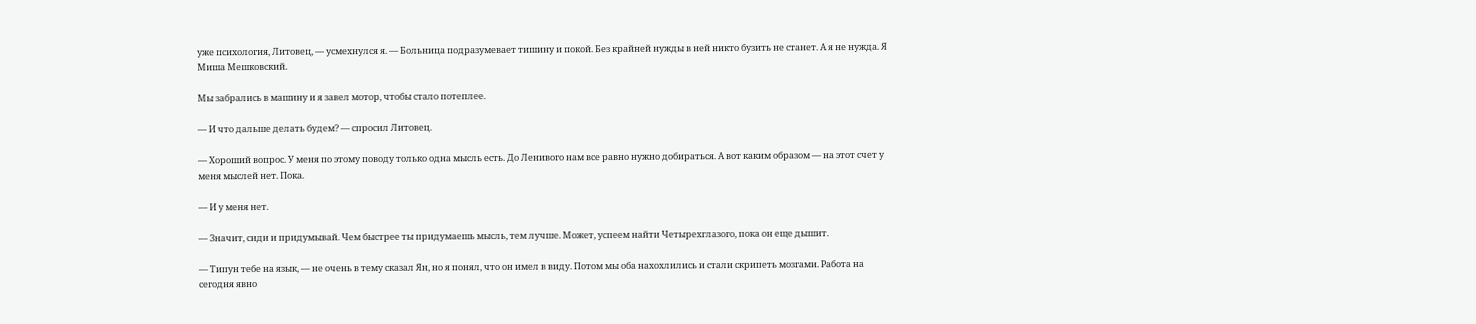уже психология, Литовец, — усмехнулся я. — Больница подразумевает тишину и покой. Без крайней нужды в ней никто бузить не станет. А я не нужда. Я Миша Мешковский.

Мы забрались в машину и я завел мотор, чтобы стало потеплее.

— И что дальше делать будем? — спросил Литовец.

— Хороший вопрос. У меня по этому поводу только одна мысль есть. До Ленивого нам все равно нужно добираться. А вот каким образом — на этот счет у меня мыслей нет. Пока.

— И у меня нет.

— Значит, сиди и придумывай. Чем быстрее ты придумаешь мысль, тем лучше. Может, успеем найти Четырехглазого, пока он еще дышит.

— Типун тебе на язык, — не очень в тему сказал Ян, но я понял, что он имел в виду. Потом мы оба нахохлились и стали скрипеть мозгами. Работа на сегодня явно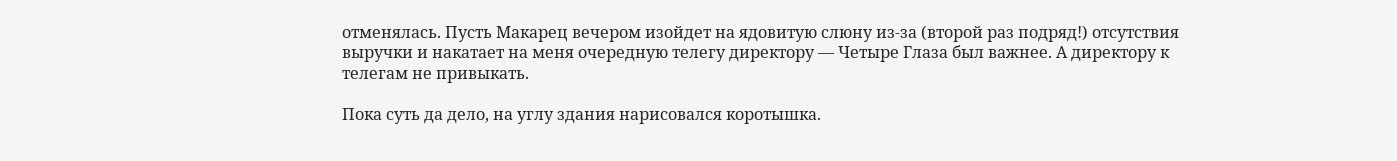отменялась. Пусть Макарец вечером изойдет на ядовитую слюну из-за (второй раз подряд!) отсутствия выручки и накатает на меня очередную телегу директору — Четыре Глаза был важнее. А директору к телегам не привыкать.

Пока суть да дело, на углу здания нарисовался коротышка.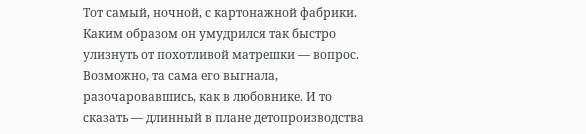Тот самый, ночной, с картонажной фабрики. Каким образом он умудрился так быстро улизнуть от похотливой матрешки — вопрос. Возможно, та сама его выгнала, разочаровавшись, как в любовнике. И то сказать — длинный в плане детопроизводства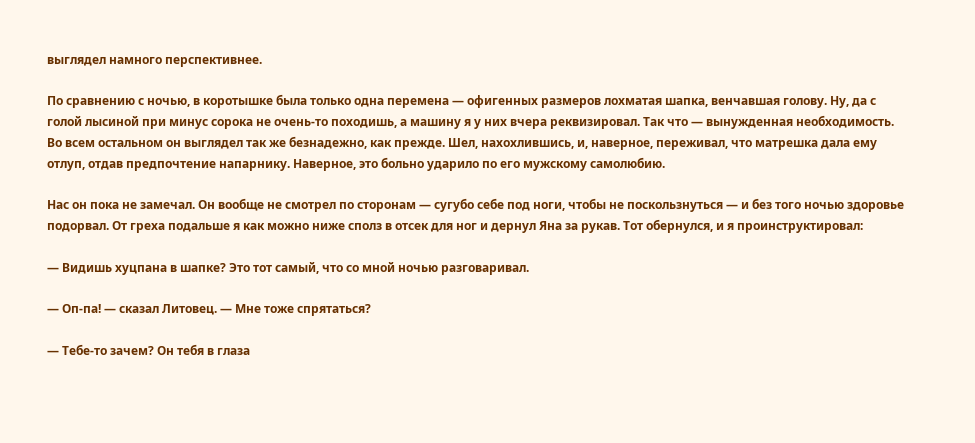выглядел намного перспективнее.

По сравнению с ночью, в коротышке была только одна перемена — офигенных размеров лохматая шапка, венчавшая голову. Ну, да с голой лысиной при минус сорока не очень-то походишь, а машину я у них вчера реквизировал. Так что — вынужденная необходимость. Во всем остальном он выглядел так же безнадежно, как прежде. Шел, нахохлившись, и, наверное, переживал, что матрешка дала ему отлуп, отдав предпочтение напарнику. Наверное, это больно ударило по его мужскому самолюбию.

Нас он пока не замечал. Он вообще не смотрел по сторонам — сугубо себе под ноги, чтобы не поскользнуться — и без того ночью здоровье подорвал. От греха подальше я как можно ниже сполз в отсек для ног и дернул Яна за рукав. Тот обернулся, и я проинструктировал:

— Видишь хуцпана в шапке? Это тот самый, что со мной ночью разговаривал.

— Оп-па! — сказал Литовец. — Мне тоже спрятаться?

— Тебе-то зачем? Он тебя в глаза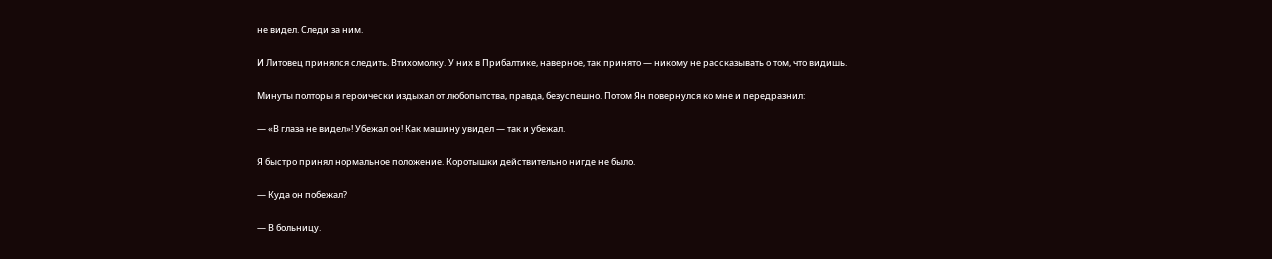не видел. Следи за ним.

И Литовец принялся следить. Втихомолку. У них в Прибалтике, наверное, так принято — никому не рассказывать о том, что видишь.

Минуты полторы я героически издыхал от любопытства, правда, безуспешно. Потом Ян повернулся ко мне и передразнил:

— «В глаза не видел»! Убежал он! Как машину увидел — так и убежал.

Я быстро принял нормальное положение. Коротышки действительно нигде не было.

— Куда он побежал?

— В больницу.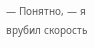— Понятно, — я врубил скорость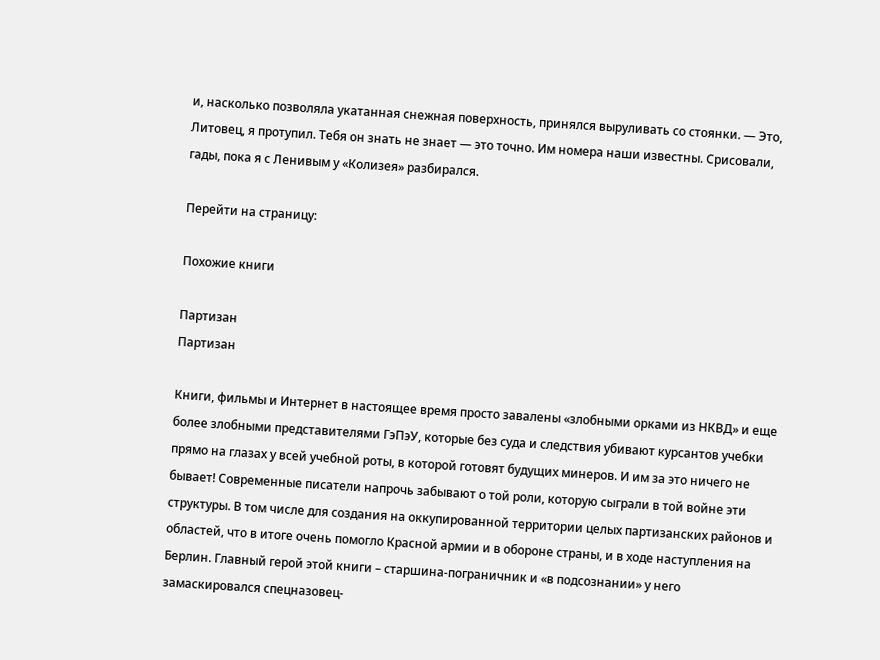и, насколько позволяла укатанная снежная поверхность, принялся выруливать со стоянки. — Это, Литовец, я протупил. Тебя он знать не знает — это точно. Им номера наши известны. Срисовали, гады, пока я с Ленивым у «Колизея» разбирался.

Перейти на страницу:

Похожие книги

Партизан
Партизан

Книги, фильмы и Интернет в настоящее время просто завалены «злобными орками из НКВД» и еще более злобными представителями ГэПэУ, которые без суда и следствия убивают курсантов учебки прямо на глазах у всей учебной роты, в которой готовят будущих минеров. И им за это ничего не бывает! Современные писатели напрочь забывают о той роли, которую сыграли в той войне эти структуры. В том числе для создания на оккупированной территории целых партизанских районов и областей, что в итоге очень помогло Красной армии и в обороне страны, и в ходе наступления на Берлин. Главный герой этой книги – старшина-пограничник и «в подсознании» у него замаскировался спецназовец-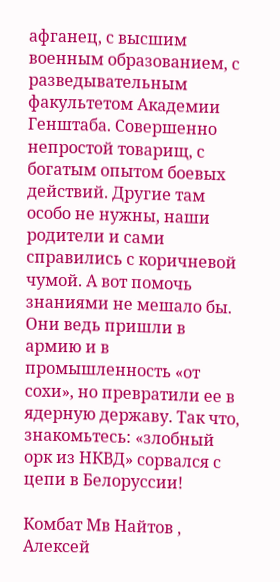афганец, с высшим военным образованием, с разведывательным факультетом Академии Генштаба. Совершенно непростой товарищ, с богатым опытом боевых действий. Другие там особо не нужны, наши родители и сами справились с коричневой чумой. А вот помочь знаниями не мешало бы. Они ведь пришли в армию и в промышленность «от сохи», но превратили ее в ядерную державу. Так что, знакомьтесь: «злобный орк из НКВД» сорвался с цепи в Белоруссии!

Комбат Мв Найтов , Алексей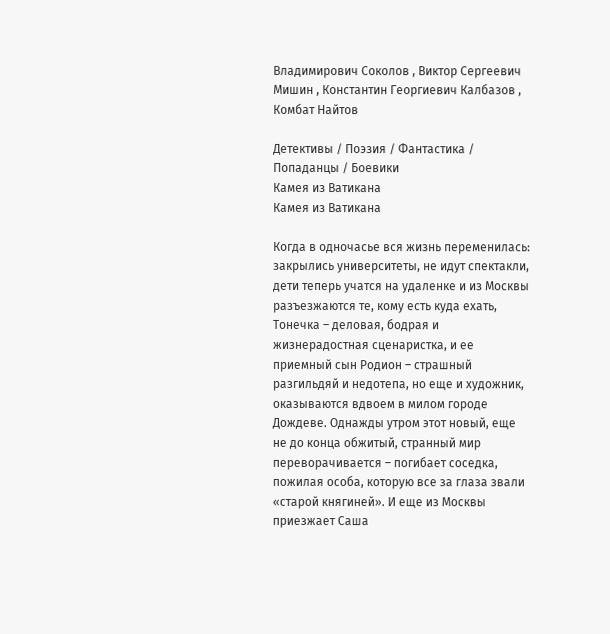Владимирович Соколов , Виктор Сергеевич Мишин , Константин Георгиевич Калбазов , Комбат Найтов

Детективы / Поэзия / Фантастика / Попаданцы / Боевики
Камея из Ватикана
Камея из Ватикана

Когда в одночасье вся жизнь переменилась: закрылись университеты, не идут спектакли, дети теперь учатся на удаленке и из Москвы разъезжаются те, кому есть куда ехать, Тонечка – деловая, бодрая и жизнерадостная сценаристка, и ее приемный сын Родион – страшный разгильдяй и недотепа, но еще и художник, оказываются вдвоем в милом городе Дождеве. Однажды утром этот новый, еще не до конца обжитый, странный мир переворачивается – погибает соседка, пожилая особа, которую все за глаза звали «старой княгиней». И еще из Москвы приезжает Саша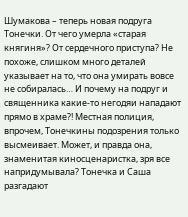Шумакова – теперь новая подруга Тонечки. От чего умерла «старая княгиня»? От сердечного приступа? Не похоже, слишком много деталей указывает на то, что она умирать вовсе не собиралась… И почему на подруг и священника какие-то негодяи нападают прямо в храме?! Местная полиция, впрочем, Тонечкины подозрения только высмеивает. Может, и правда она, знаменитая киносценаристка, зря все напридумывала? Тонечка и Саша разгадают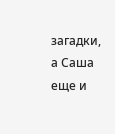загадки, а Саша еще и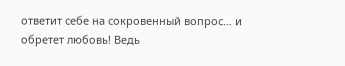ответит себе на сокровенный вопрос… и обретет любовь! Ведь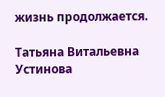жизнь продолжается.

Татьяна Витальевна Устинова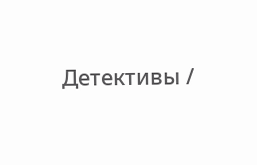Детективы /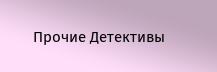Прочие Детективы